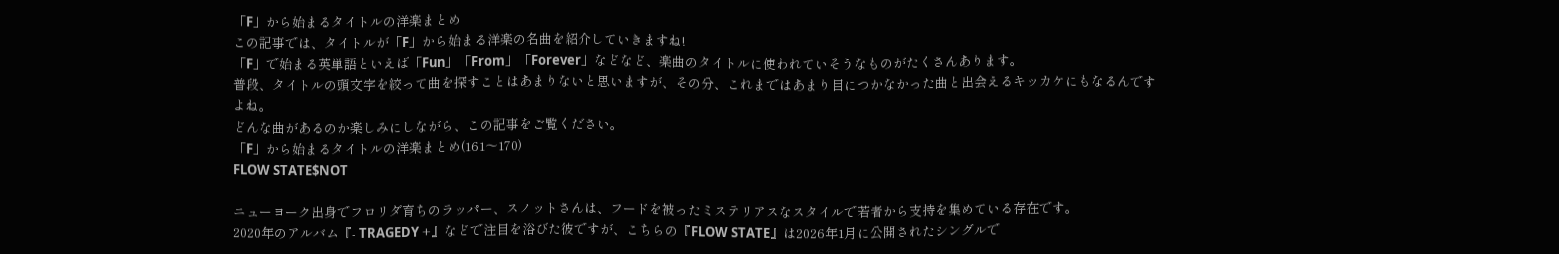「F」から始まるタイトルの洋楽まとめ
この記事では、タイトルが「F」から始まる洋楽の名曲を紹介していきますね!
「F」で始まる英単語といえば「Fun」「From」「Forever」などなど、楽曲のタイトルに使われていそうなものがたくさんあります。
普段、タイトルの頭文字を絞って曲を探すことはあまりないと思いますが、その分、これまではあまり目につかなかった曲と出会えるキッカケにもなるんですよね。
どんな曲があるのか楽しみにしながら、この記事をご覧ください。
「F」から始まるタイトルの洋楽まとめ(161〜170)
FLOW STATE$NOT

ニューヨーク出身でフロリダ育ちのラッパー、スノットさんは、フードを被ったミステリアスなスタイルで若者から支持を集めている存在です。
2020年のアルバム『- TRAGEDY +』などで注目を浴びた彼ですが、こちらの『FLOW STATE』は2026年1月に公開されたシングルで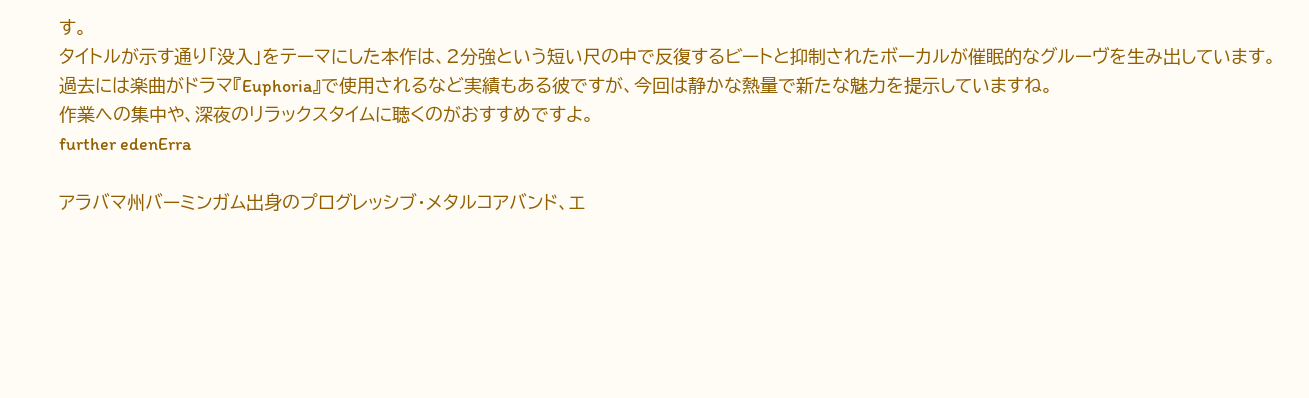す。
タイトルが示す通り「没入」をテーマにした本作は、2分強という短い尺の中で反復するビートと抑制されたボーカルが催眠的なグルーヴを生み出しています。
過去には楽曲がドラマ『Euphoria』で使用されるなど実績もある彼ですが、今回は静かな熱量で新たな魅力を提示していますね。
作業への集中や、深夜のリラックスタイムに聴くのがおすすめですよ。
further edenErra

アラバマ州バーミンガム出身のプログレッシブ・メタルコアバンド、エ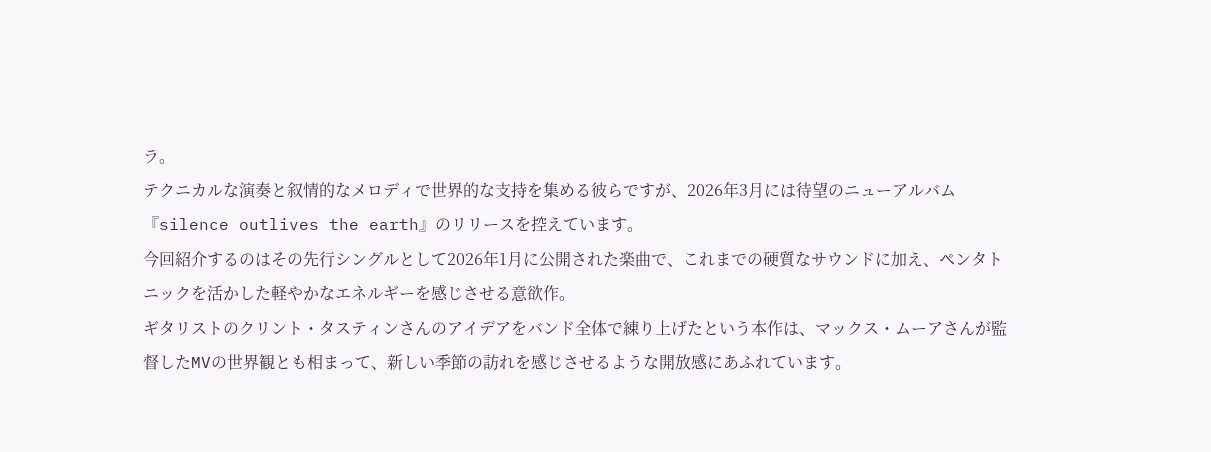ラ。
テクニカルな演奏と叙情的なメロディで世界的な支持を集める彼らですが、2026年3月には待望のニューアルバム『silence outlives the earth』のリリースを控えています。
今回紹介するのはその先行シングルとして2026年1月に公開された楽曲で、これまでの硬質なサウンドに加え、ペンタトニックを活かした軽やかなエネルギーを感じさせる意欲作。
ギタリストのクリント・タスティンさんのアイデアをバンド全体で練り上げたという本作は、マックス・ムーアさんが監督したMVの世界観とも相まって、新しい季節の訪れを感じさせるような開放感にあふれています。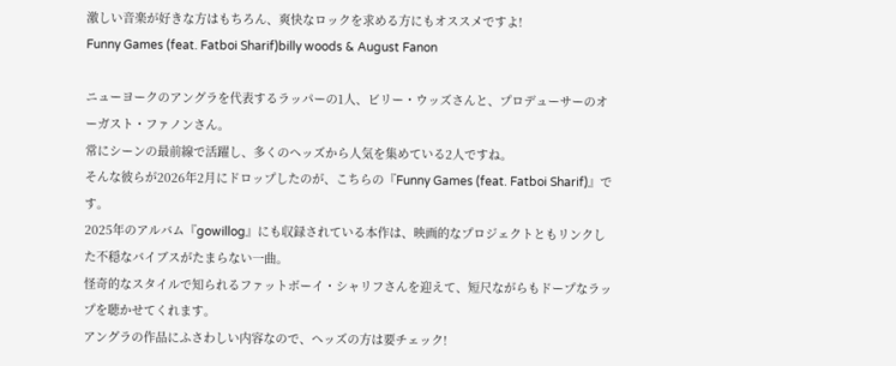激しい音楽が好きな方はもちろん、爽快なロックを求める方にもオススメですよ!
Funny Games (feat. Fatboi Sharif)billy woods & August Fanon

ニューヨークのアングラを代表するラッパーの1人、ビリー・ウッズさんと、プロデューサーのオーガスト・ファノンさん。
常にシーンの最前線で活躍し、多くのヘッズから人気を集めている2人ですね。
そんな彼らが2026年2月にドロップしたのが、こちらの『Funny Games (feat. Fatboi Sharif)』です。
2025年のアルバム『gowillog』にも収録されている本作は、映画的なプロジェクトともリンクした不穏なバイブスがたまらない一曲。
怪奇的なスタイルで知られるファットボーイ・シャリフさんを迎えて、短尺ながらもドープなラップを聴かせてくれます。
アングラの作品にふさわしい内容なので、ヘッズの方は要チェック!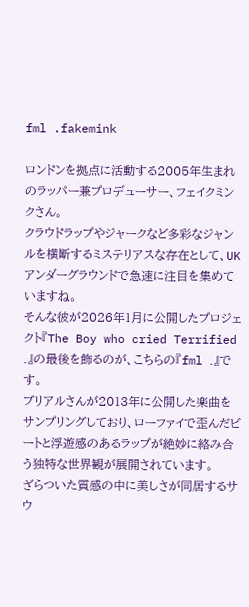fml .fakemink

ロンドンを拠点に活動する2005年生まれのラッパー兼プロデューサー、フェイクミンクさん。
クラウドラップやジャークなど多彩なジャンルを横断するミステリアスな存在として、UKアンダーグラウンドで急速に注目を集めていますね。
そんな彼が2026年1月に公開したプロジェクト『The Boy who cried Terrified .』の最後を飾るのが、こちらの『fml .』です。
ブリアルさんが2013年に公開した楽曲をサンプリングしており、ローファイで歪んだビートと浮遊感のあるラップが絶妙に絡み合う独特な世界観が展開されています。
ざらついた質感の中に美しさが同居するサウ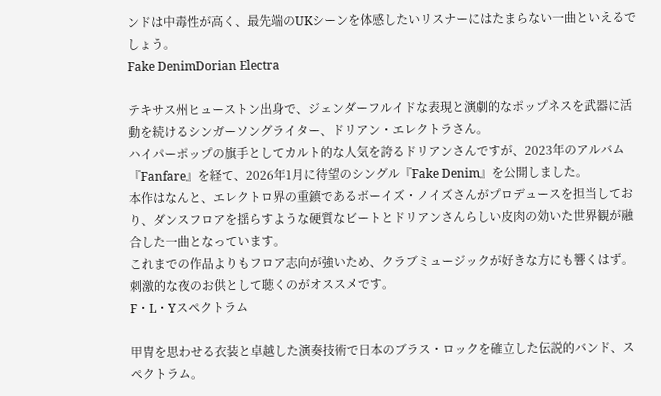ンドは中毒性が高く、最先端のUKシーンを体感したいリスナーにはたまらない一曲といえるでしょう。
Fake DenimDorian Electra

テキサス州ヒューストン出身で、ジェンダーフルイドな表現と演劇的なポップネスを武器に活動を続けるシンガーソングライター、ドリアン・エレクトラさん。
ハイパーポップの旗手としてカルト的な人気を誇るドリアンさんですが、2023年のアルバム『Fanfare』を経て、2026年1月に待望のシングル『Fake Denim』を公開しました。
本作はなんと、エレクトロ界の重鎮であるボーイズ・ノイズさんがプロデュースを担当しており、ダンスフロアを揺らすような硬質なビートとドリアンさんらしい皮肉の効いた世界観が融合した一曲となっています。
これまでの作品よりもフロア志向が強いため、クラブミュージックが好きな方にも響くはず。
刺激的な夜のお供として聴くのがオススメです。
F・L・Yスペクトラム

甲冑を思わせる衣装と卓越した演奏技術で日本のブラス・ロックを確立した伝説的バンド、スペクトラム。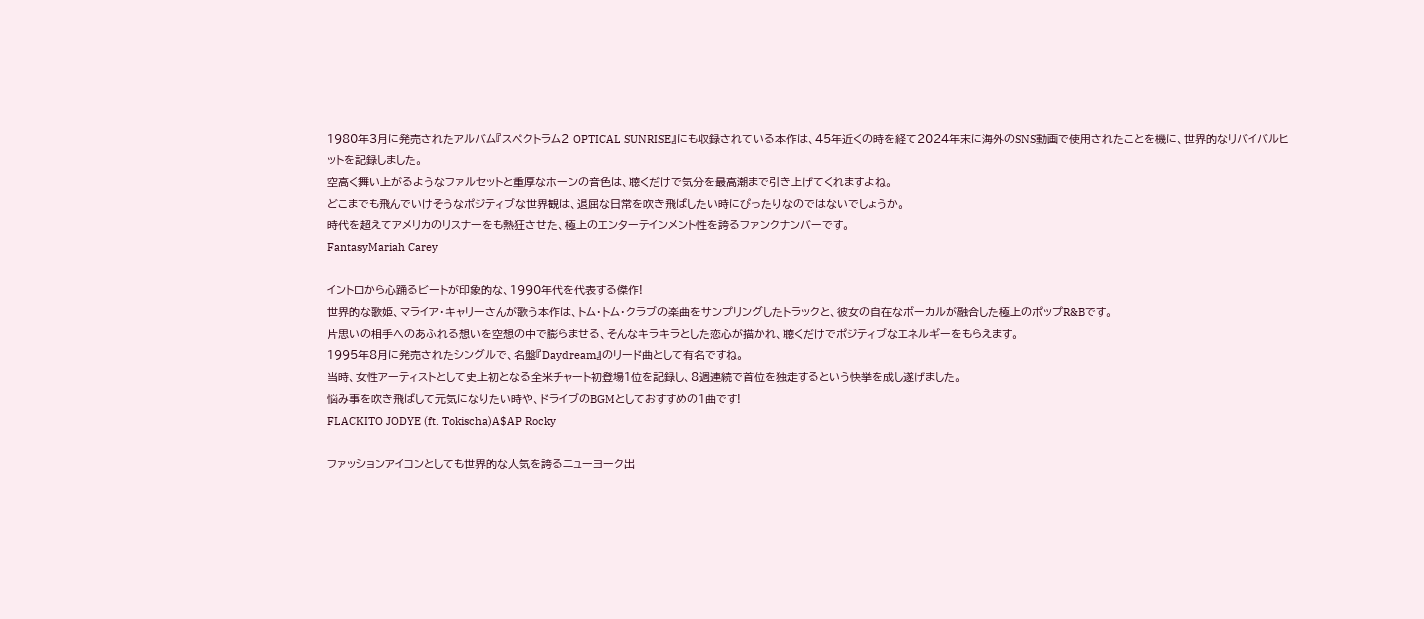1980年3月に発売されたアルバム『スペクトラム2 OPTICAL SUNRISE』にも収録されている本作は、45年近くの時を経て2024年末に海外のSNS動画で使用されたことを機に、世界的なリバイバルヒットを記録しました。
空高く舞い上がるようなファルセットと重厚なホーンの音色は、聴くだけで気分を最高潮まで引き上げてくれますよね。
どこまでも飛んでいけそうなポジティブな世界観は、退屈な日常を吹き飛ばしたい時にぴったりなのではないでしょうか。
時代を超えてアメリカのリスナーをも熱狂させた、極上のエンターテインメント性を誇るファンクナンバーです。
FantasyMariah Carey

イントロから心踊るビートが印象的な、1990年代を代表する傑作!
世界的な歌姫、マライア・キャリーさんが歌う本作は、トム・トム・クラブの楽曲をサンプリングしたトラックと、彼女の自在なボーカルが融合した極上のポップR&Bです。
片思いの相手へのあふれる想いを空想の中で膨らませる、そんなキラキラとした恋心が描かれ、聴くだけでポジティブなエネルギーをもらえます。
1995年8月に発売されたシングルで、名盤『Daydream』のリード曲として有名ですね。
当時、女性アーティストとして史上初となる全米チャート初登場1位を記録し、8週連続で首位を独走するという快挙を成し遂げました。
悩み事を吹き飛ばして元気になりたい時や、ドライブのBGMとしておすすめの1曲です!
FLACKITO JODYE (ft. Tokischa)A$AP Rocky

ファッションアイコンとしても世界的な人気を誇るニューヨーク出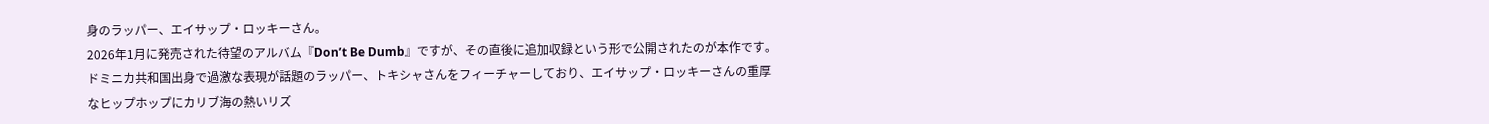身のラッパー、エイサップ・ロッキーさん。
2026年1月に発売された待望のアルバム『Don’t Be Dumb』ですが、その直後に追加収録という形で公開されたのが本作です。
ドミニカ共和国出身で過激な表現が話題のラッパー、トキシャさんをフィーチャーしており、エイサップ・ロッキーさんの重厚なヒップホップにカリブ海の熱いリズ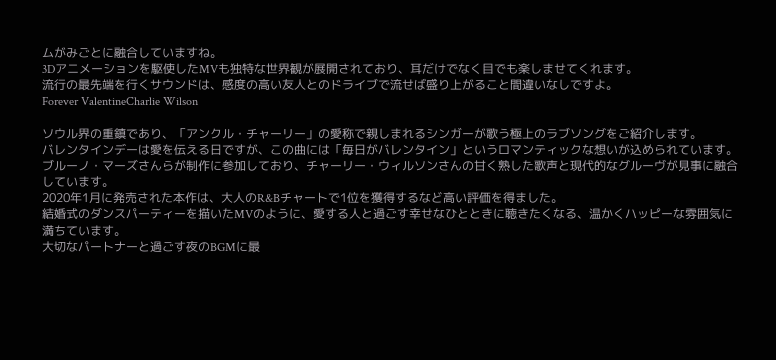ムがみごとに融合していますね。
3Dアニメーションを駆使したMVも独特な世界観が展開されており、耳だけでなく目でも楽しませてくれます。
流行の最先端を行くサウンドは、感度の高い友人とのドライブで流せば盛り上がること間違いなしですよ。
Forever ValentineCharlie Wilson

ソウル界の重鎮であり、「アンクル・チャーリー」の愛称で親しまれるシンガーが歌う極上のラブソングをご紹介します。
バレンタインデーは愛を伝える日ですが、この曲には「毎日がバレンタイン」というロマンティックな想いが込められています。
ブルーノ・マーズさんらが制作に参加しており、チャーリー・ウィルソンさんの甘く熟した歌声と現代的なグルーヴが見事に融合しています。
2020年1月に発売された本作は、大人のR&Bチャートで1位を獲得するなど高い評価を得ました。
結婚式のダンスパーティーを描いたMVのように、愛する人と過ごす幸せなひとときに聴きたくなる、温かくハッピーな雰囲気に満ちています。
大切なパートナーと過ごす夜のBGMに最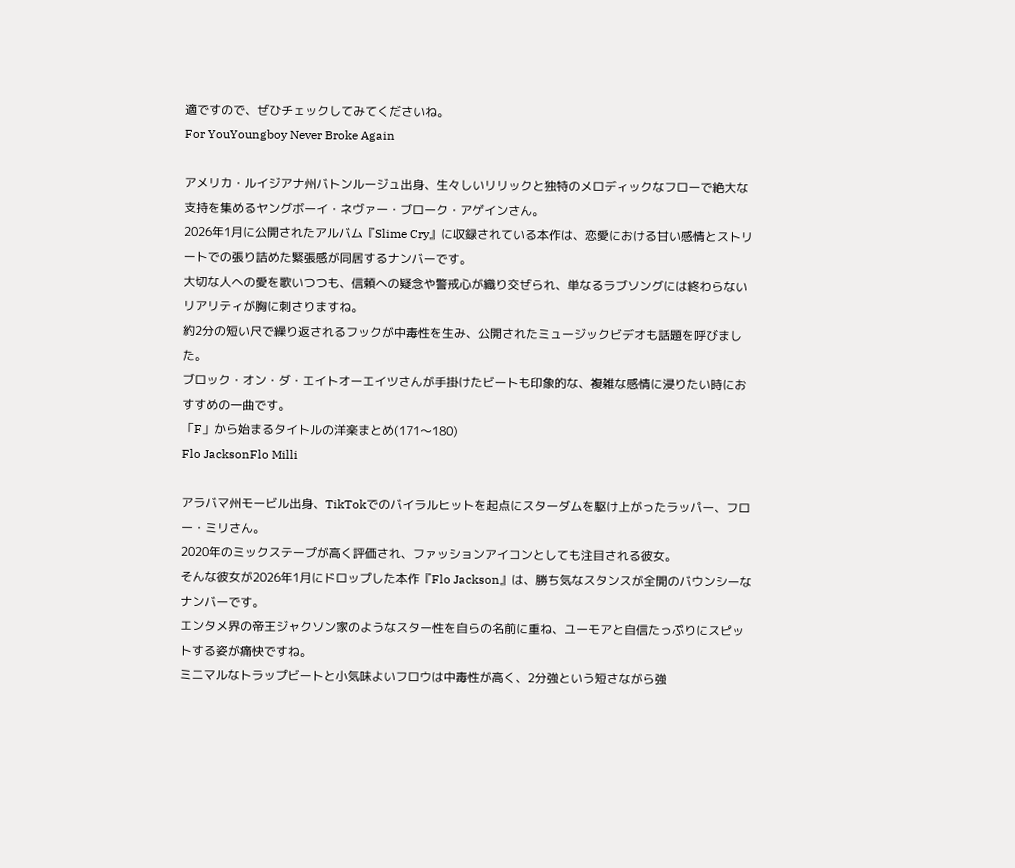適ですので、ぜひチェックしてみてくださいね。
For YouYoungboy Never Broke Again

アメリカ・ルイジアナ州バトンルージュ出身、生々しいリリックと独特のメロディックなフローで絶大な支持を集めるヤングボーイ・ネヴァー・ブローク・アゲインさん。
2026年1月に公開されたアルバム『Slime Cry』に収録されている本作は、恋愛における甘い感情とストリートでの張り詰めた緊張感が同居するナンバーです。
大切な人への愛を歌いつつも、信頼への疑念や警戒心が織り交ぜられ、単なるラブソングには終わらないリアリティが胸に刺さりますね。
約2分の短い尺で繰り返されるフックが中毒性を生み、公開されたミュージックビデオも話題を呼びました。
ブロック・オン・ダ・エイトオーエイツさんが手掛けたビートも印象的な、複雑な感情に浸りたい時におすすめの一曲です。
「F」から始まるタイトルの洋楽まとめ(171〜180)
Flo JacksonFlo Milli

アラバマ州モービル出身、TikTokでのバイラルヒットを起点にスターダムを駆け上がったラッパー、フロー・ミリさん。
2020年のミックステープが高く評価され、ファッションアイコンとしても注目される彼女。
そんな彼女が2026年1月にドロップした本作『Flo Jackson』は、勝ち気なスタンスが全開のバウンシーなナンバーです。
エンタメ界の帝王ジャクソン家のようなスター性を自らの名前に重ね、ユーモアと自信たっぷりにスピットする姿が痛快ですね。
ミニマルなトラップビートと小気味よいフロウは中毒性が高く、2分強という短さながら強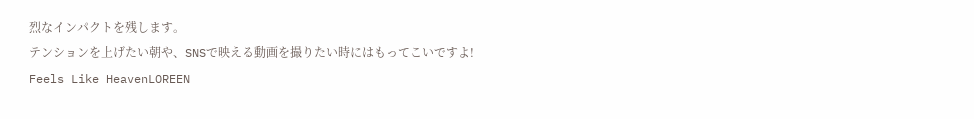烈なインパクトを残します。
テンションを上げたい朝や、SNSで映える動画を撮りたい時にはもってこいですよ!
Feels Like HeavenLOREEN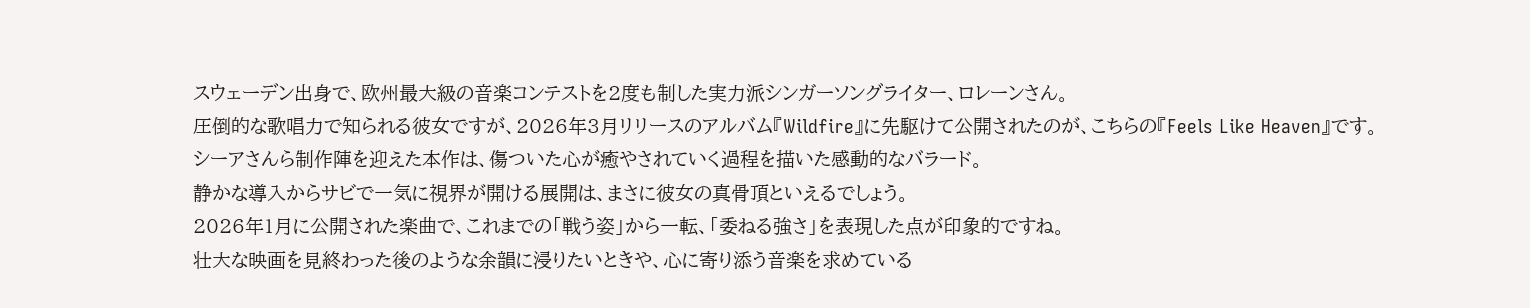スウェーデン出身で、欧州最大級の音楽コンテストを2度も制した実力派シンガーソングライター、ロレーンさん。
圧倒的な歌唱力で知られる彼女ですが、2026年3月リリースのアルバム『Wildfire』に先駆けて公開されたのが、こちらの『Feels Like Heaven』です。
シーアさんら制作陣を迎えた本作は、傷ついた心が癒やされていく過程を描いた感動的なバラード。
静かな導入からサビで一気に視界が開ける展開は、まさに彼女の真骨頂といえるでしょう。
2026年1月に公開された楽曲で、これまでの「戦う姿」から一転、「委ねる強さ」を表現した点が印象的ですね。
壮大な映画を見終わった後のような余韻に浸りたいときや、心に寄り添う音楽を求めている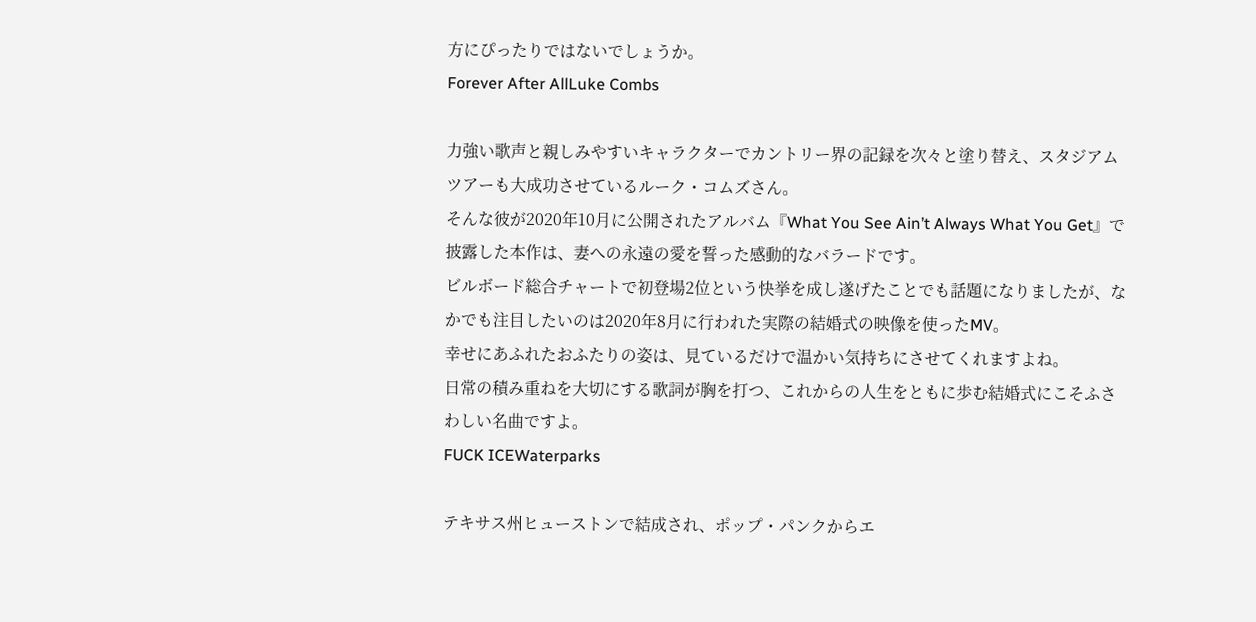方にぴったりではないでしょうか。
Forever After AllLuke Combs

力強い歌声と親しみやすいキャラクターでカントリー界の記録を次々と塗り替え、スタジアムツアーも大成功させているルーク・コムズさん。
そんな彼が2020年10月に公開されたアルバム『What You See Ain’t Always What You Get』で披露した本作は、妻への永遠の愛を誓った感動的なバラードです。
ビルボード総合チャートで初登場2位という快挙を成し遂げたことでも話題になりましたが、なかでも注目したいのは2020年8月に行われた実際の結婚式の映像を使ったMV。
幸せにあふれたおふたりの姿は、見ているだけで温かい気持ちにさせてくれますよね。
日常の積み重ねを大切にする歌詞が胸を打つ、これからの人生をともに歩む結婚式にこそふさわしい名曲ですよ。
FUCK ICEWaterparks

テキサス州ヒューストンで結成され、ポップ・パンクからエ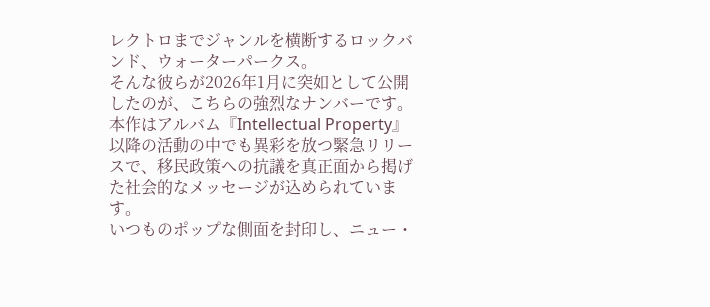レクトロまでジャンルを横断するロックバンド、ウォーターパークス。
そんな彼らが2026年1月に突如として公開したのが、こちらの強烈なナンバーです。
本作はアルバム『Intellectual Property』以降の活動の中でも異彩を放つ緊急リリースで、移民政策への抗議を真正面から掲げた社会的なメッセージが込められています。
いつものポップな側面を封印し、ニュー・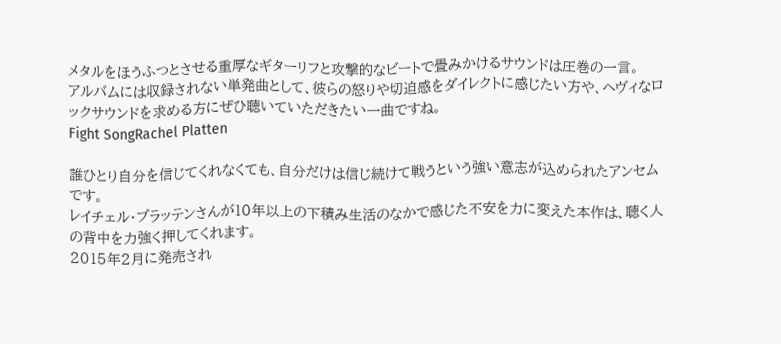メタルをほうふつとさせる重厚なギターリフと攻撃的なビートで畳みかけるサウンドは圧巻の一言。
アルバムには収録されない単発曲として、彼らの怒りや切迫感をダイレクトに感じたい方や、ヘヴィなロックサウンドを求める方にぜひ聴いていただきたい一曲ですね。
Fight SongRachel Platten

誰ひとり自分を信じてくれなくても、自分だけは信じ続けて戦うという強い意志が込められたアンセムです。
レイチェル・プラッテンさんが10年以上の下積み生活のなかで感じた不安を力に変えた本作は、聴く人の背中を力強く押してくれます。
2015年2月に発売され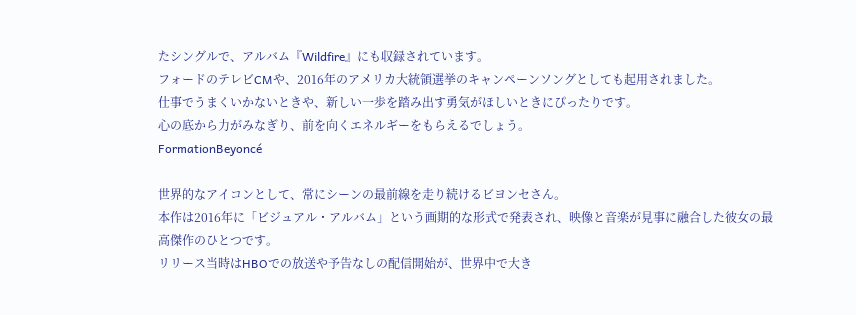たシングルで、アルバム『Wildfire』にも収録されています。
フォードのテレビCMや、2016年のアメリカ大統領選挙のキャンペーンソングとしても起用されました。
仕事でうまくいかないときや、新しい一歩を踏み出す勇気がほしいときにぴったりです。
心の底から力がみなぎり、前を向くエネルギーをもらえるでしょう。
FormationBeyoncé

世界的なアイコンとして、常にシーンの最前線を走り続けるビヨンセさん。
本作は2016年に「ビジュアル・アルバム」という画期的な形式で発表され、映像と音楽が見事に融合した彼女の最高傑作のひとつです。
リリース当時はHBOでの放送や予告なしの配信開始が、世界中で大き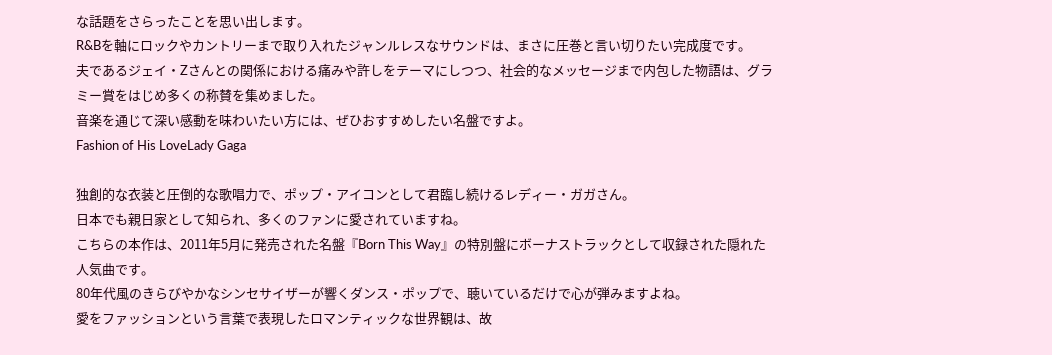な話題をさらったことを思い出します。
R&Bを軸にロックやカントリーまで取り入れたジャンルレスなサウンドは、まさに圧巻と言い切りたい完成度です。
夫であるジェイ・Zさんとの関係における痛みや許しをテーマにしつつ、社会的なメッセージまで内包した物語は、グラミー賞をはじめ多くの称賛を集めました。
音楽を通じて深い感動を味わいたい方には、ぜひおすすめしたい名盤ですよ。
Fashion of His LoveLady Gaga

独創的な衣装と圧倒的な歌唱力で、ポップ・アイコンとして君臨し続けるレディー・ガガさん。
日本でも親日家として知られ、多くのファンに愛されていますね。
こちらの本作は、2011年5月に発売された名盤『Born This Way』の特別盤にボーナストラックとして収録された隠れた人気曲です。
80年代風のきらびやかなシンセサイザーが響くダンス・ポップで、聴いているだけで心が弾みますよね。
愛をファッションという言葉で表現したロマンティックな世界観は、故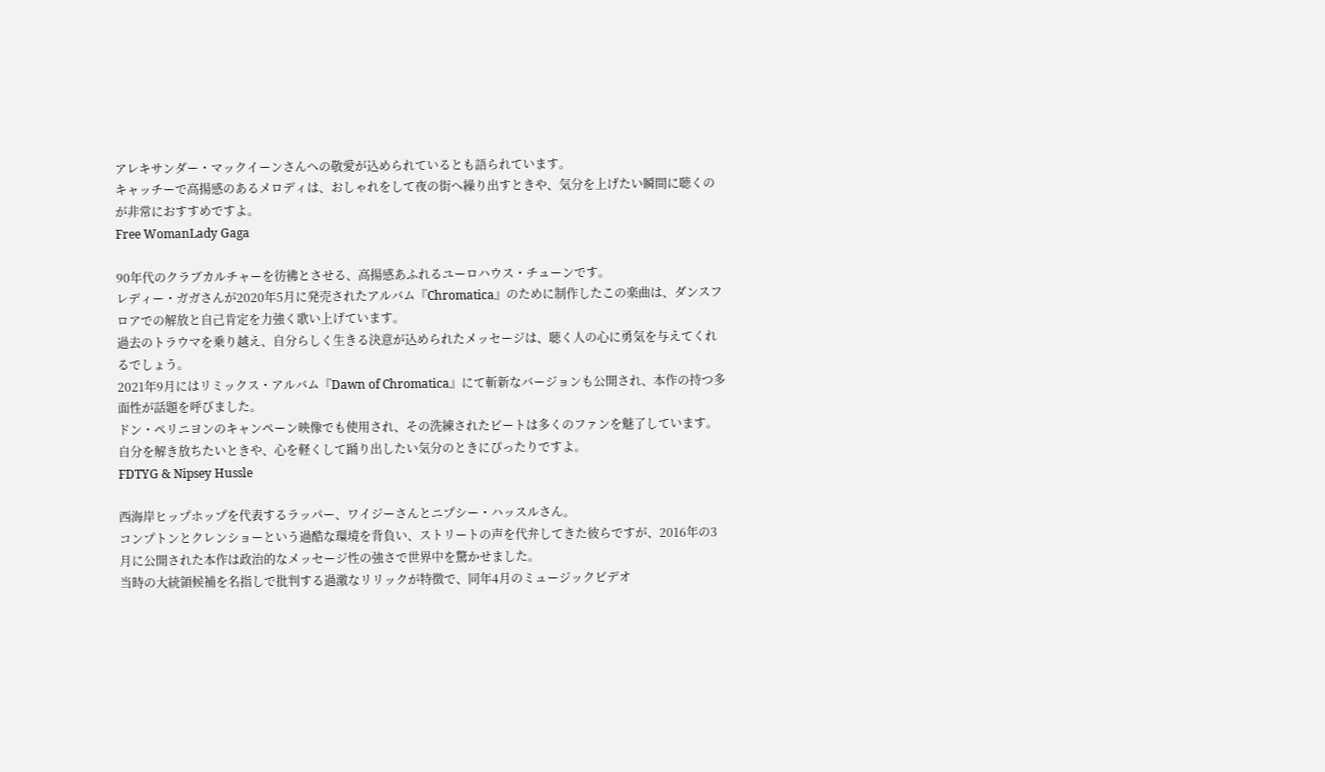アレキサンダー・マックイーンさんへの敬愛が込められているとも語られています。
キャッチーで高揚感のあるメロディは、おしゃれをして夜の街へ繰り出すときや、気分を上げたい瞬間に聴くのが非常におすすめですよ。
Free WomanLady Gaga

90年代のクラブカルチャーを彷彿とさせる、高揚感あふれるユーロハウス・チューンです。
レディー・ガガさんが2020年5月に発売されたアルバム『Chromatica』のために制作したこの楽曲は、ダンスフロアでの解放と自己肯定を力強く歌い上げています。
過去のトラウマを乗り越え、自分らしく生きる決意が込められたメッセージは、聴く人の心に勇気を与えてくれるでしょう。
2021年9月にはリミックス・アルバム『Dawn of Chromatica』にて斬新なバージョンも公開され、本作の持つ多面性が話題を呼びました。
ドン・ペリニヨンのキャンペーン映像でも使用され、その洗練されたビートは多くのファンを魅了しています。
自分を解き放ちたいときや、心を軽くして踊り出したい気分のときにぴったりですよ。
FDTYG & Nipsey Hussle

西海岸ヒップホップを代表するラッパー、ワイジーさんとニプシー・ハッスルさん。
コンプトンとクレンショーという過酷な環境を背負い、ストリートの声を代弁してきた彼らですが、2016年の3月に公開された本作は政治的なメッセージ性の強さで世界中を驚かせました。
当時の大統領候補を名指しで批判する過激なリリックが特徴で、同年4月のミュージックビデオ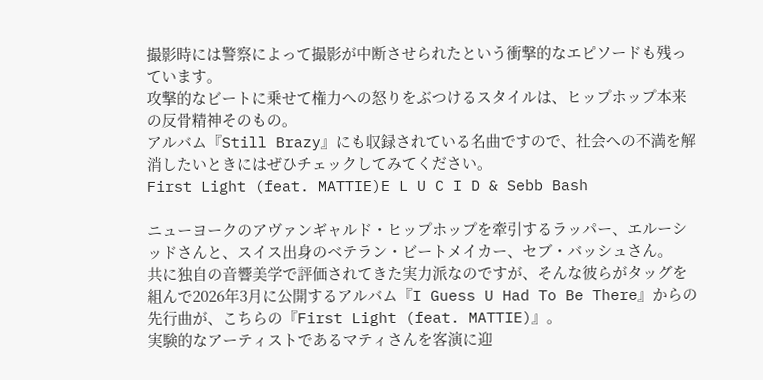撮影時には警察によって撮影が中断させられたという衝撃的なエピソードも残っています。
攻撃的なビートに乗せて権力への怒りをぶつけるスタイルは、ヒップホップ本来の反骨精神そのもの。
アルバム『Still Brazy』にも収録されている名曲ですので、社会への不満を解消したいときにはぜひチェックしてみてください。
First Light (feat. MATTIE)E L U C I D & Sebb Bash

ニューヨークのアヴァンギャルド・ヒップホップを牽引するラッパー、エルーシッドさんと、スイス出身のベテラン・ビートメイカー、セブ・バッシュさん。
共に独自の音響美学で評価されてきた実力派なのですが、そんな彼らがタッグを組んで2026年3月に公開するアルバム『I Guess U Had To Be There』からの先行曲が、こちらの『First Light (feat. MATTIE)』。
実験的なアーティストであるマティさんを客演に迎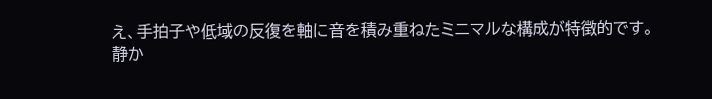え、手拍子や低域の反復を軸に音を積み重ねたミニマルな構成が特徴的です。
静か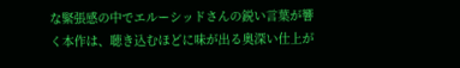な緊張感の中でエルーシッドさんの鋭い言葉が響く本作は、聴き込むほどに味が出る奥深い仕上が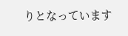りとなっています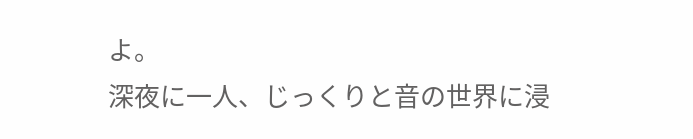よ。
深夜に一人、じっくりと音の世界に浸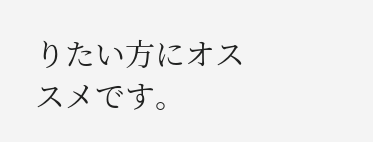りたい方にオススメです。